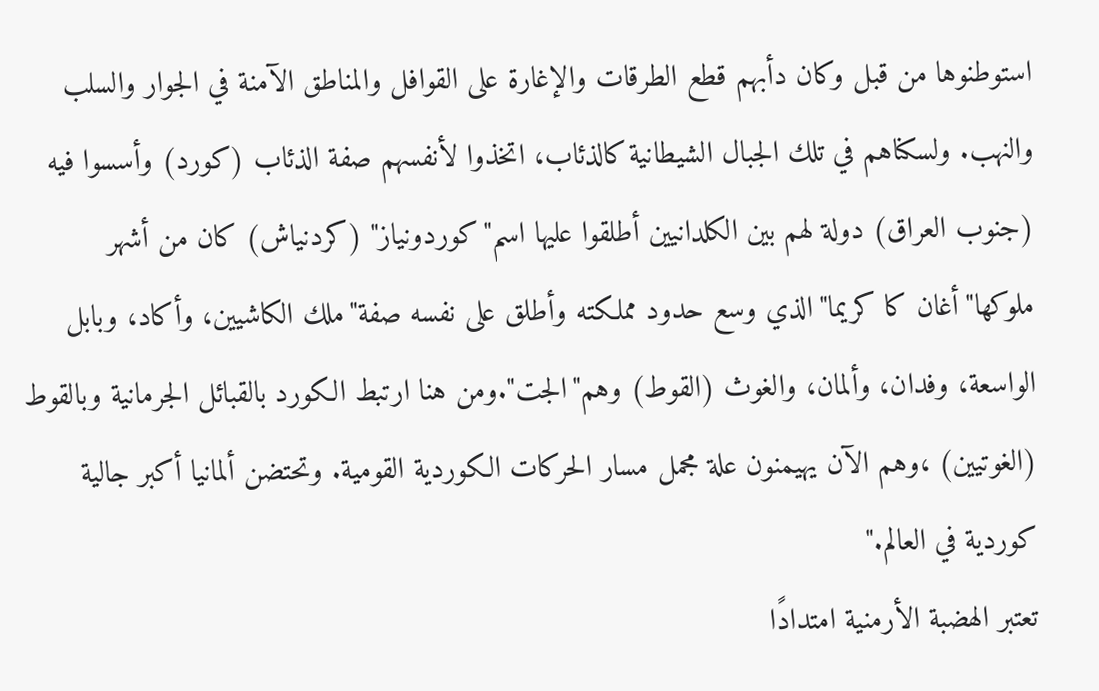استوطنوها من قبل وكان دأبهم قطع الطرقات والإغارة على القوافل والمناطق الآمنة في الجوار والسلب والنهب. ولسكناهم في تلك الجبال الشيطانية كالذئاب، اتخذوا لأنفسهم صفة الذئاب (كورد) وأسسوا فيه (جنوب العراق) دولة لهم بين الكلدانيين أطلقوا عليها اسم"كوردونياز" (كردنياش) كان من أشهر ملوكها"أغان كا كريما"الذي وسع حدود مملكته وأطلق على نفسه صفة"ملك الكاشيين، وأكاد، وبابل الواسعة، وفدان، وألمان، والغوث (القوط) وهم"الجت".ومن هنا ارتبط الكورد بالقبائل الجرمانية وبالقوط (الغوتيين) ،وهم الآن يهيمنون علة مجمل مسار الحركات الكوردية القومية. وتحتضن ألمانيا أكبر جالية كوردية في العالم."
تعتبر الهضبة الأرمنية امتدادًا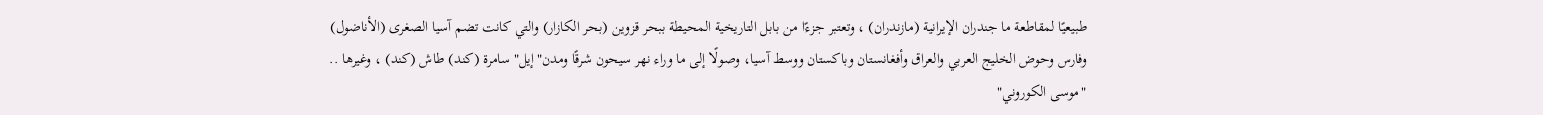طبيعيًا لمقاطعة ما جندران الإيرانية (مازندران) ، وتعتبر جزءًا من بابل التاريخية المحيطة ببحر قزوين (بحر الكازار) والتي كانت تضم آسيا الصغرى (الأناضول) وفارس وحوض الخليج العربي والعراق وأفغانستان وباكستان ووسط آسيا، وصولًا إلى ما وراء نهر سيحون شرقًا ومدن"إيل" سامرة (كند) طاش (كند) ، وغيرها ..
"موسى الكوروني"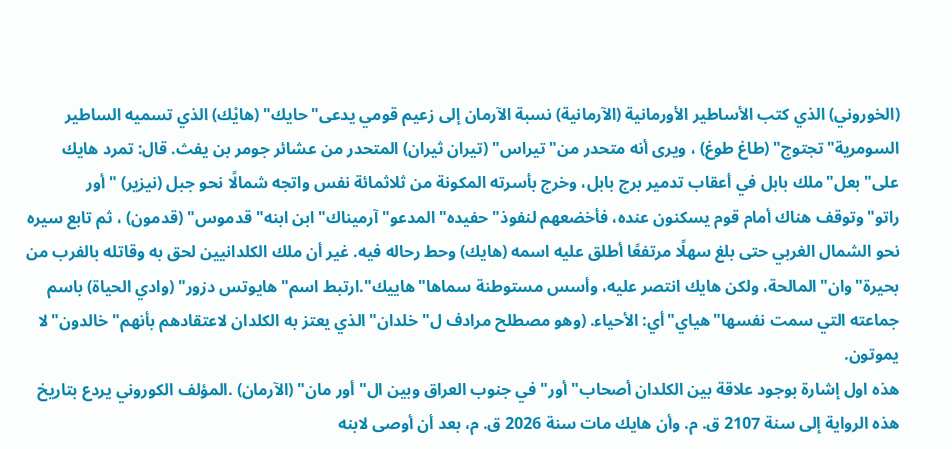(الخوروني) الذي كتب الأساطير الأورمانية (الآرمانية) نسبة الآرمان إلى زعيم قومي يدعى"حايك" (هايْك) الذي تسميه الساطير السومرية"تجتوج" (طاغ طوغ) ، ويرى أنه متحدر من"تيراس" (تيران ثيران) المتحدر من عشائر جومر بن يفث. قال: تمرد هايك على"بعل"ملك بابل في أعقاب تدمير برج بابل، وخرج بأسرته المكونة من ثلاثمائة نفس واتجه شمالًا نحو جبل (نيزير) "أور راتو"وتوقف هناك أمام قوم يسكنون عنده، فأخضعهم لنفوذ"حفيده"المدعو"آرميناك"ابن ابنه"قدموس" (قدمون) ، ثم تابع سيره نحو الشمال الغربي حتى بلغ سهلًا مرتفعًا أطلق عليه اسمه (هايك) وحط رحاله فيه. غير أن ملك الكلدانيين لحق به وقاتله بالفرب من بحيرة"وان"المالحة، ولكن هايك انتصر عليه، وأسس مستوطنة سماها"هاييك".ارتبط اسم"هايوتس دزور" (وادي الحياة) باسم جماعته التي سمت نفسها"هياي"أي: الأحياء. (وهو مصطلح مرادف ل"خلدان"الذي يعتز به الكلدان لاعتقادهم بأنهم"خالدون"لا يموتون.
هذه اول إشارة بوجود علاقة بين الكلدان أصحاب"أور"في جنوب العراق وبين ال"أور مان" (الآرمان) .المؤلف الكوروني يردع بتاريخ هذه الرواية إلى سنة 2107 ق. م. وأن هايك مات سنة 2026 ق. م، بعد أن أوصى لابنه